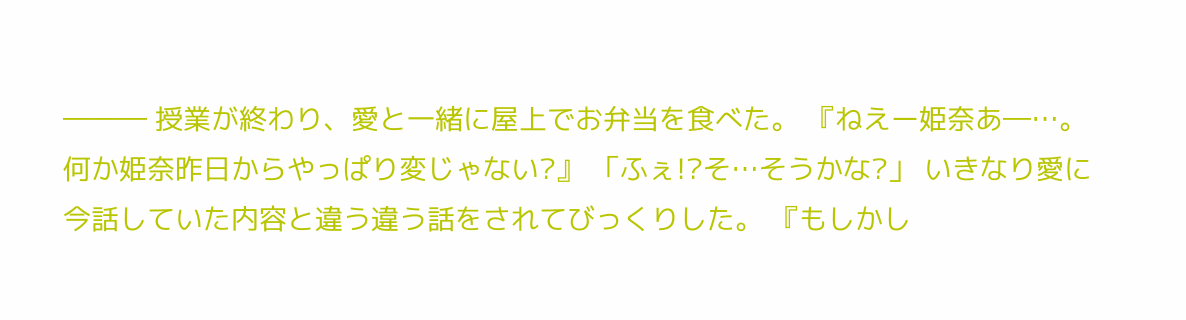――― 授業が終わり、愛と一緒に屋上でお弁当を食べた。 『ねえー姫奈あ―…。何か姫奈昨日からやっぱり変じゃない?』 「ふぇ!?そ…そうかな?」 いきなり愛に今話していた内容と違う違う話をされてびっくりした。 『もしかし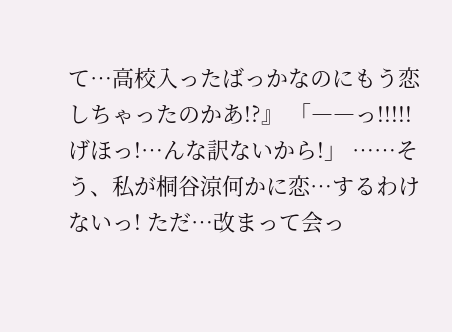て…高校入ったばっかなのにもう恋しちゃったのかあ!?』 「――っ!!!!!げほっ!…んな訳ないから!」 ……そう、私が桐谷涼何かに恋…するわけないっ! ただ…改まって会っ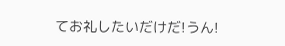てお礼したいだけだ!うん!